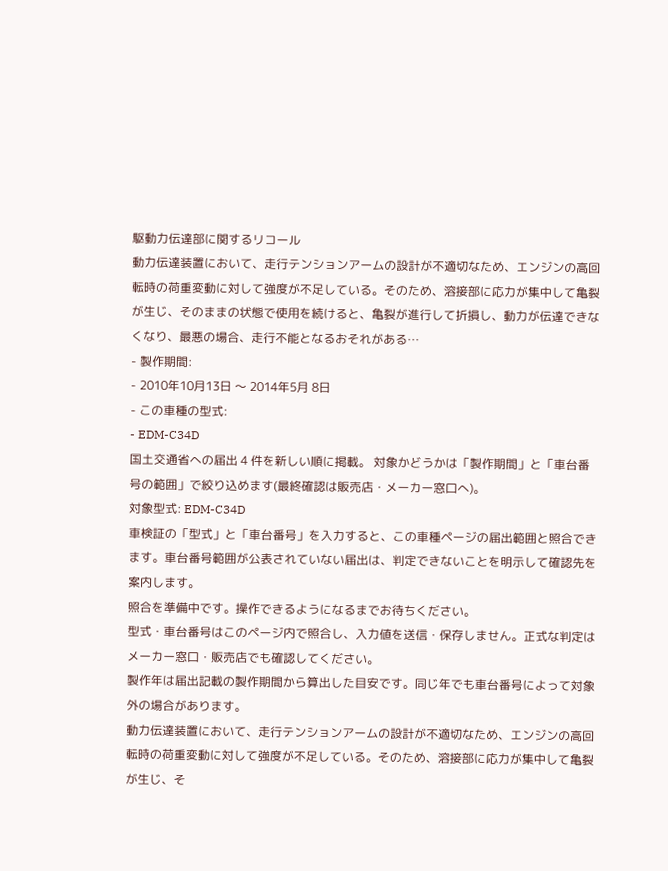駆動力伝達部に関するリコール
動力伝達装置において、走行テンションアームの設計が不適切なため、エンジンの高回転時の荷重変動に対して強度が不足している。そのため、溶接部に応力が集中して亀裂が生じ、そのままの状態で使用を続けると、亀裂が進行して折損し、動力が伝達できなくなり、最悪の場合、走行不能となるおそれがある…
- 製作期間:
- 2010年10月13日 〜 2014年5月 8日
- この車種の型式:
- EDM-C34D
国土交通省への届出 4 件を新しい順に掲載。 対象かどうかは「製作期間」と「車台番号の範囲」で絞り込めます(最終確認は販売店・メーカー窓口へ)。
対象型式: EDM-C34D
車検証の「型式」と「車台番号」を入力すると、この車種ページの届出範囲と照合できます。車台番号範囲が公表されていない届出は、判定できないことを明示して確認先を案内します。
照合を準備中です。操作できるようになるまでお待ちください。
型式・車台番号はこのページ内で照合し、入力値を送信・保存しません。正式な判定はメーカー窓口・販売店でも確認してください。
製作年は届出記載の製作期間から算出した目安です。同じ年でも車台番号によって対象外の場合があります。
動力伝達装置において、走行テンションアームの設計が不適切なため、エンジンの高回転時の荷重変動に対して強度が不足している。そのため、溶接部に応力が集中して亀裂が生じ、そ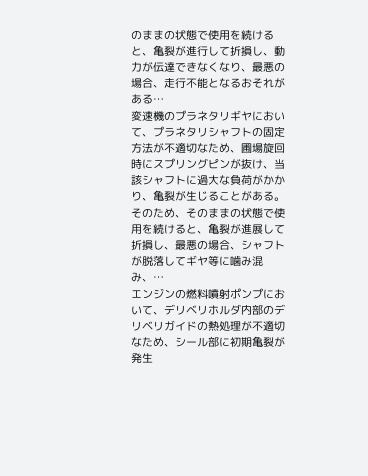のままの状態で使用を続けると、亀裂が進行して折損し、動力が伝達できなくなり、最悪の場合、走行不能となるおそれがある…
変速機のプラネタリギヤにおいて、プラネタリシャフトの固定方法が不適切なため、圃場旋回時にスプリングピンが抜け、当該シャフトに過大な負荷がかかり、亀裂が生じることがある。そのため、そのままの状態で使用を続けると、亀裂が進展して折損し、最悪の場合、シャフトが脱落してギヤ等に噛み混み、…
エンジンの燃料噴射ポンプにおいて、デリベリホルダ内部のデリベリガイドの熱処理が不適切なため、シール部に初期亀裂が発生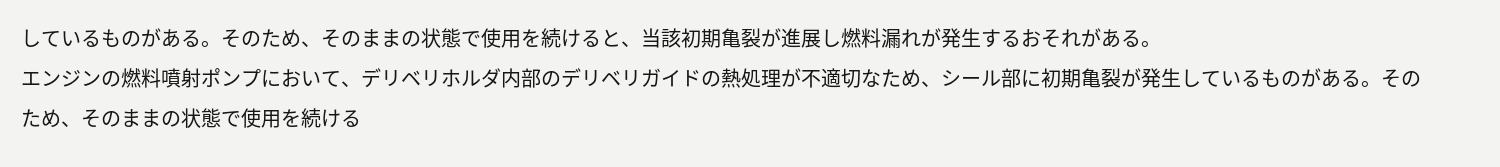しているものがある。そのため、そのままの状態で使用を続けると、当該初期亀裂が進展し燃料漏れが発生するおそれがある。
エンジンの燃料噴射ポンプにおいて、デリベリホルダ内部のデリベリガイドの熱処理が不適切なため、シール部に初期亀裂が発生しているものがある。そのため、そのままの状態で使用を続ける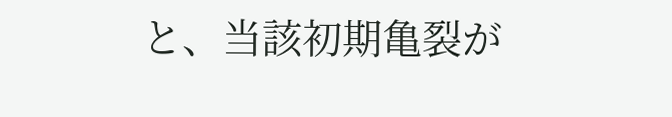と、当該初期亀裂が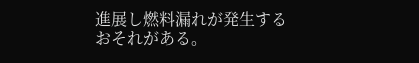進展し燃料漏れが発生するおそれがある。